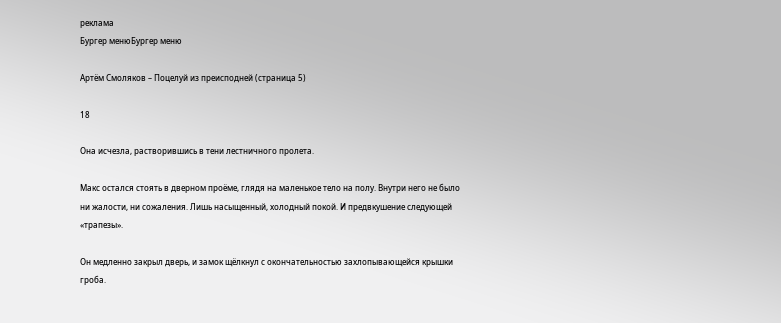реклама
Бургер менюБургер меню

Артём Смоляков – Поцелуй из преисподней (страница 5)

18

Она исчезла, растворившись в тени лестничного пролета.

Макс остался стоять в дверном проёме, глядя на маленькое тело на полу. Внутри него не было ни жалости, ни сожаления. Лишь насыщенный, холодный покой. И предвкушение следующей «трапезы».

Он медленно закрыл дверь, и замок щёлкнул с окончательностью захлопывающейся крышки гроба.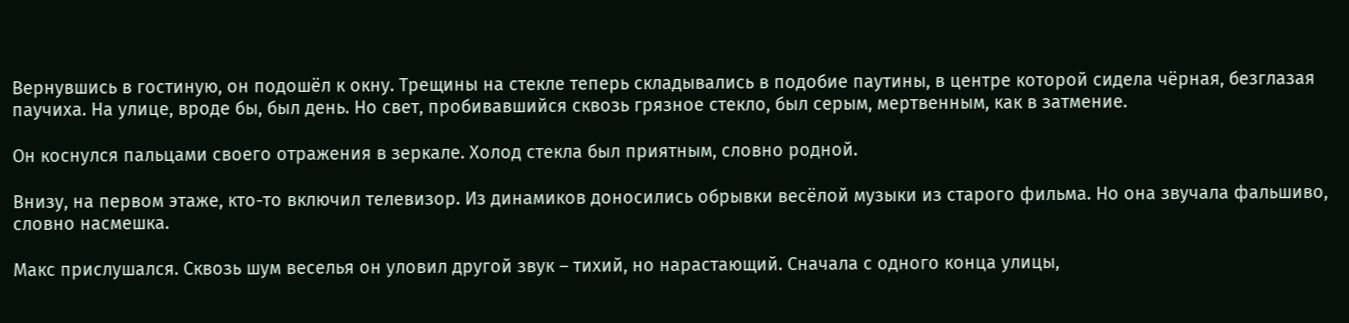Вернувшись в гостиную, он подошёл к окну. Трещины на стекле теперь складывались в подобие паутины, в центре которой сидела чёрная, безглазая паучиха. На улице, вроде бы, был день. Но свет, пробивавшийся сквозь грязное стекло, был серым, мертвенным, как в затмение.

Он коснулся пальцами своего отражения в зеркале. Холод стекла был приятным, словно родной.

Внизу, на первом этаже, кто-то включил телевизор. Из динамиков доносились обрывки весёлой музыки из старого фильма. Но она звучала фальшиво, словно насмешка.

Макс прислушался. Сквозь шум веселья он уловил другой звук – тихий, но нарастающий. Сначала с одного конца улицы,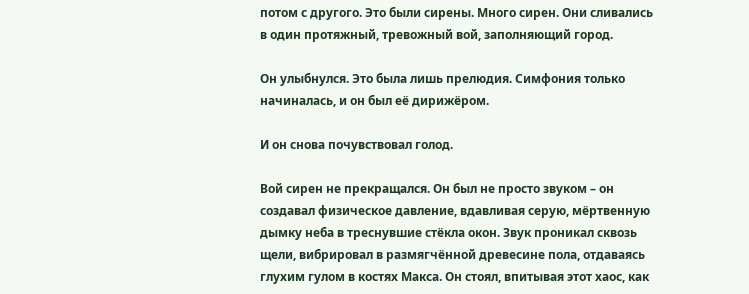потом с другого. Это были сирены. Много сирен. Они сливались в один протяжный, тревожный вой, заполняющий город.

Он улыбнулся. Это была лишь прелюдия. Симфония только начиналась, и он был её дирижёром.

И он снова почувствовал голод.

Вой сирен не прекращался. Он был не просто звуком – он создавал физическое давление, вдавливая серую, мёртвенную дымку неба в треснувшие стёкла окон. Звук проникал сквозь щели, вибрировал в размягчённой древесине пола, отдаваясь глухим гулом в костях Макса. Он стоял, впитывая этот хаос, как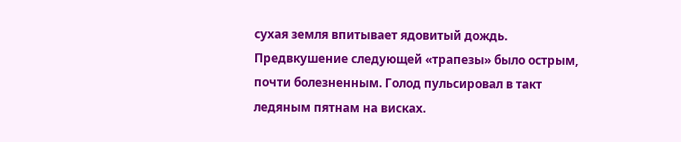сухая земля впитывает ядовитый дождь. Предвкушение следующей «трапезы» было острым, почти болезненным. Голод пульсировал в такт ледяным пятнам на висках.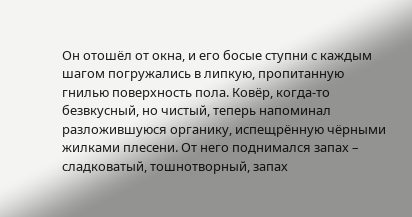Он отошёл от окна, и его босые ступни с каждым шагом погружались в липкую, пропитанную гнилью поверхность пола. Ковёр, когда-то безвкусный, но чистый, теперь напоминал разложившуюся органику, испещрённую чёрными жилками плесени. От него поднимался запах – сладковатый, тошнотворный, запах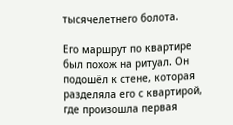тысячелетнего болота.

Его маршрут по квартире был похож на ритуал. Он подошёл к стене, которая разделяла его с квартирой, где произошла первая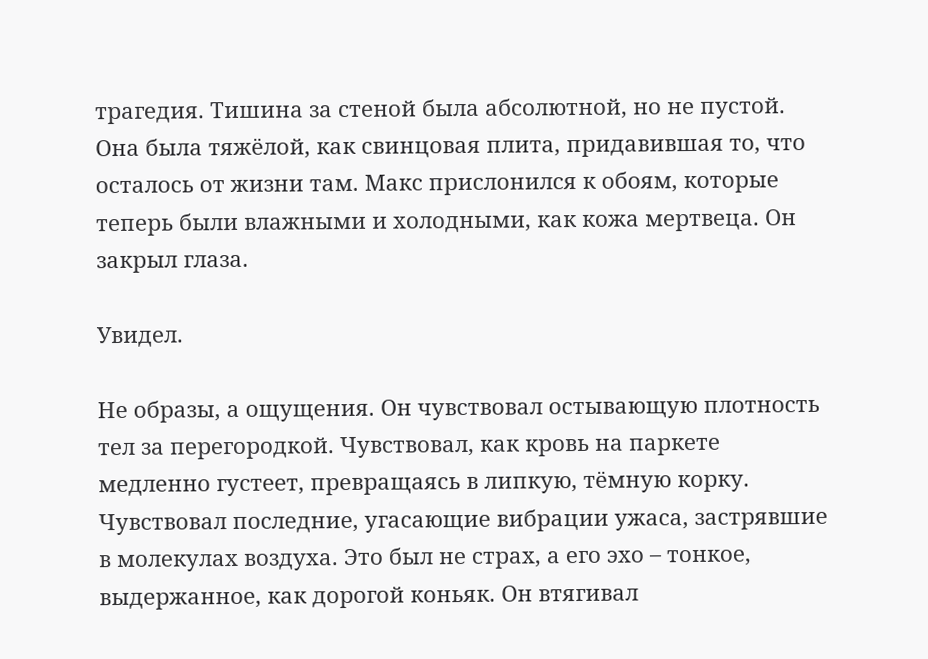трагедия. Тишина за стеной была абсолютной, но не пустой. Она была тяжёлой, как свинцовая плита, придавившая то, что осталось от жизни там. Макс прислонился к обоям, которые теперь были влажными и холодными, как кожа мертвеца. Он закрыл глаза.

Увидел.

Не образы, а ощущения. Он чувствовал остывающую плотность тел за перегородкой. Чувствовал, как кровь на паркете медленно густеет, превращаясь в липкую, тёмную корку. Чувствовал последние, угасающие вибрации ужаса, застрявшие в молекулах воздуха. Это был не страх, а его эхо – тонкое, выдержанное, как дорогой коньяк. Он втягивал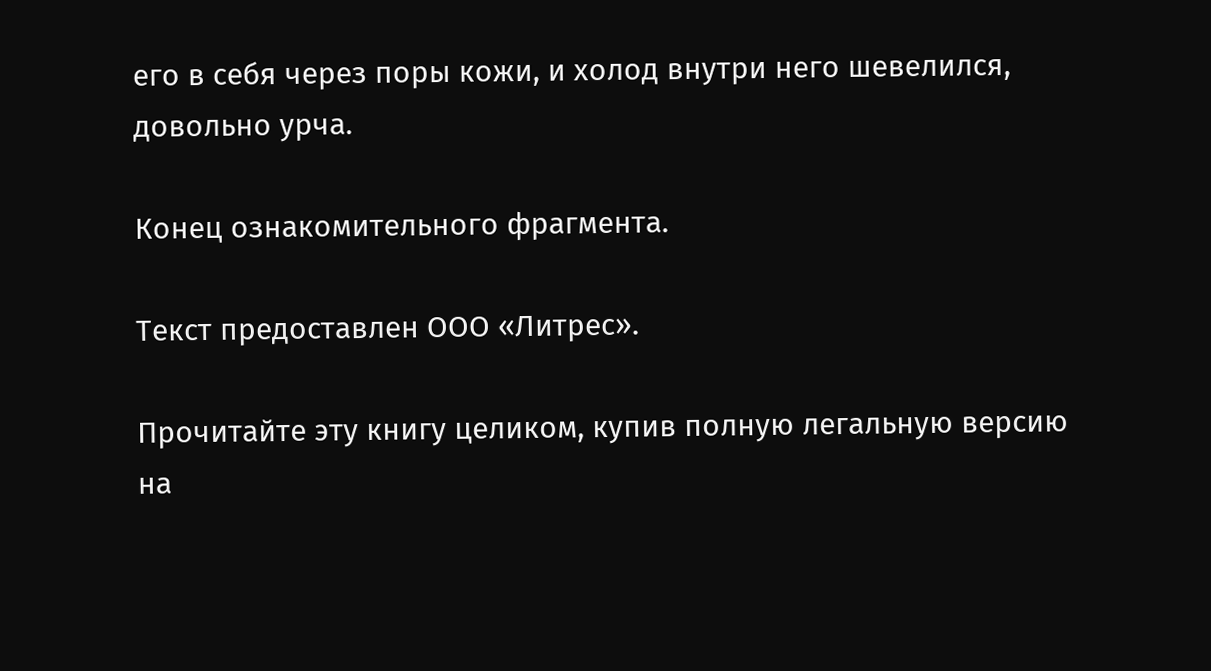его в себя через поры кожи, и холод внутри него шевелился, довольно урча.

Конец ознакомительного фрагмента.

Текст предоставлен ООО «Литрес».

Прочитайте эту книгу целиком, купив полную легальную версию на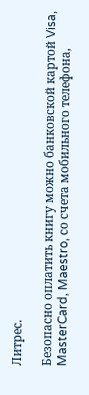Литрес.

Безопасно оплатить книгу можно банковской картой Visa, MasterCard, Maestro, со счета мобильного телефона,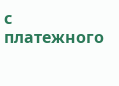с платежного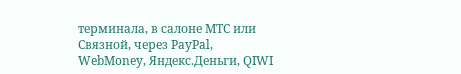терминала, в салоне МТС или Связной, через PayPal, WebMoney, Яндекс.Деньги, QIWI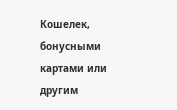Кошелек, бонусными картами или другим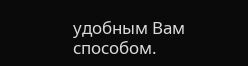удобным Вам способом.